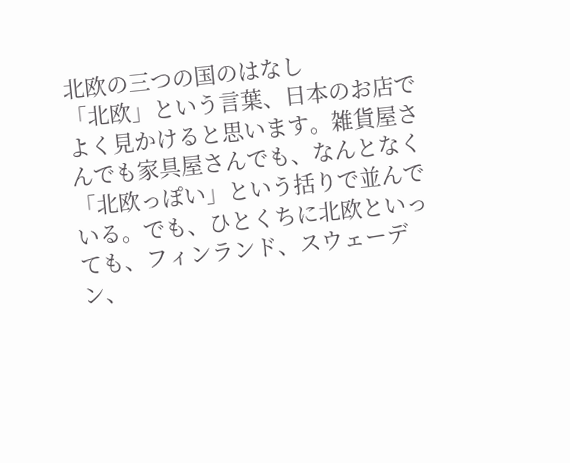北欧の三つの国のはなし
「北欧」という言葉、日本のお店でよく見かけると思います。雑貨屋さんでも家具屋さんでも、なんとなく「北欧っぽい」という括りで並んでいる。でも、ひとくちに北欧といっても、フィンランド、スウェーデン、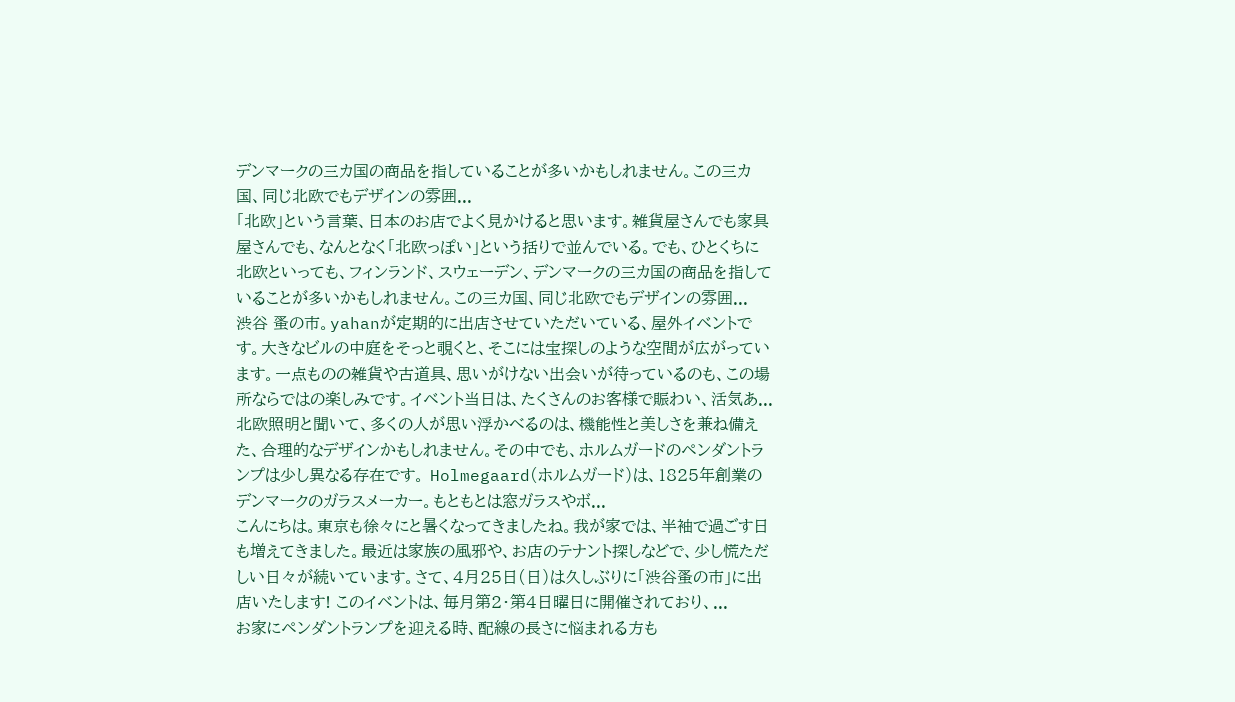デンマークの三カ国の商品を指していることが多いかもしれません。この三カ国、同じ北欧でもデザインの雰囲...
「北欧」という言葉、日本のお店でよく見かけると思います。雑貨屋さんでも家具屋さんでも、なんとなく「北欧っぽい」という括りで並んでいる。でも、ひとくちに北欧といっても、フィンランド、スウェーデン、デンマークの三カ国の商品を指していることが多いかもしれません。この三カ国、同じ北欧でもデザインの雰囲...
渋谷 蚤の市。yahanが定期的に出店させていただいている、屋外イベントです。大きなビルの中庭をそっと覗くと、そこには宝探しのような空間が広がっています。一点ものの雑貨や古道具、思いがけない出会いが待っているのも、この場所ならではの楽しみです。イベント当日は、たくさんのお客様で賑わい、活気あ...
北欧照明と聞いて、多くの人が思い浮かべるのは、機能性と美しさを兼ね備えた、合理的なデザインかもしれません。その中でも、ホルムガードのペンダントランプは少し異なる存在です。 Holmegaard(ホルムガード)は、1825年創業のデンマークのガラスメーカー。もともとは窓ガラスやボ...
こんにちは。東京も徐々にと暑くなってきましたね。我が家では、半袖で過ごす日も増えてきました。最近は家族の風邪や、お店のテナント探しなどで、少し慌ただしい日々が続いています。さて、4月25日(日)は久しぶりに「渋谷蚤の市」に出店いたします! このイベントは、毎月第2・第4日曜日に開催されており、...
お家にペンダントランプを迎える時、配線の長さに悩まれる方も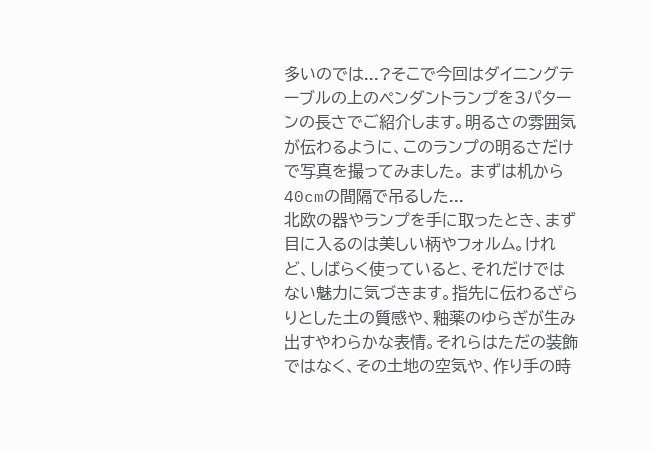多いのでは...?そこで今回はダイニングテーブルの上のペンダントランプを3パターンの長さでご紹介します。明るさの雰囲気が伝わるように、このランプの明るさだけで写真を撮ってみました。 まずは机から40cmの間隔で吊るした...
北欧の器やランプを手に取ったとき、まず目に入るのは美しい柄やフォルム。けれど、しばらく使っていると、それだけではない魅力に気づきます。指先に伝わるざらりとした土の質感や、釉薬のゆらぎが生み出すやわらかな表情。それらはただの装飾ではなく、その土地の空気や、作り手の時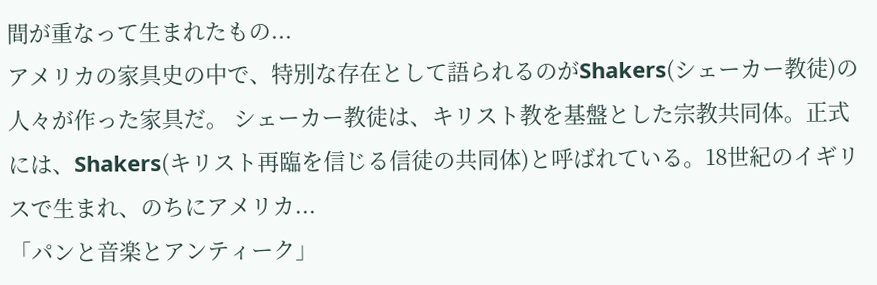間が重なって生まれたもの...
アメリカの家具史の中で、特別な存在として語られるのがShakers(シェーカー教徒)の人々が作った家具だ。 シェーカー教徒は、キリスト教を基盤とした宗教共同体。正式には、Shakers(キリスト再臨を信じる信徒の共同体)と呼ばれている。18世紀のイギリスで生まれ、のちにアメリカ...
「パンと音楽とアンティーク」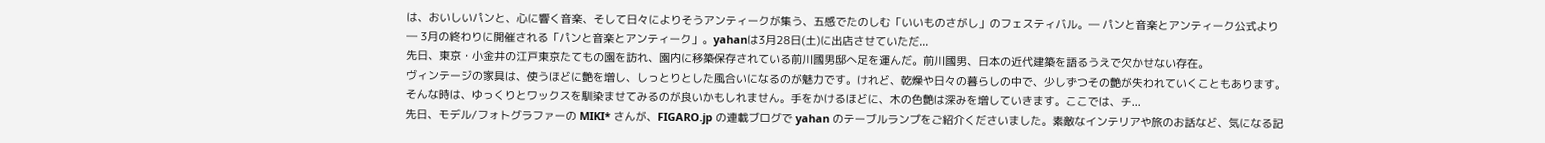は、おいしいパンと、心に響く音楽、そして日々によりそうアンティークが集う、五感でたのしむ「いいものさがし」のフェスティバル。― パンと音楽とアンティーク公式より ― 3月の終わりに開催される「パンと音楽とアンティーク」。yahanは3月28日(土)に出店させていただ...
先日、東京・小金井の江戸東京たてもの園を訪れ、園内に移築保存されている前川國男邸へ足を運んだ。前川國男、日本の近代建築を語るうえで欠かせない存在。
ヴィンテージの家具は、使うほどに艶を増し、しっとりとした風合いになるのが魅力です。けれど、乾燥や日々の暮らしの中で、少しずつその艶が失われていくこともあります。 そんな時は、ゆっくりとワックスを馴染ませてみるのが良いかもしれません。手をかけるほどに、木の色艶は深みを増していきます。ここでは、チ...
先日、モデル/フォトグラファーの MIKI* さんが、FIGARO.jp の連載ブログで yahan のテーブルランプをご紹介くださいました。素敵なインテリアや旅のお話など、気になる記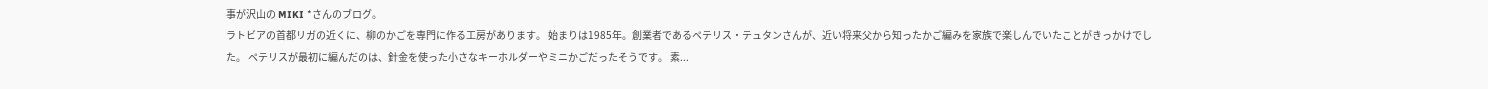事が沢山の MIKI *さんのブログ。
ラトビアの首都リガの近くに、柳のかごを専門に作る工房があります。 始まりは1985年。創業者であるペテリス・テュタンさんが、近い将来父から知ったかご編みを家族で楽しんでいたことがきっかけでした。 ペテリスが最初に編んだのは、針金を使った小さなキーホルダーやミニかごだったそうです。 素...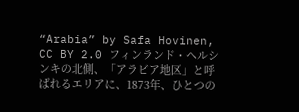“Arabia” by Safa Hovinen, CC BY 2.0 フィンランド・ヘルシンキの北側、「アラビア地区」と呼ばれるエリアに、1873年、ひとつの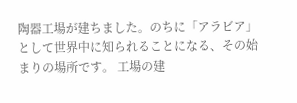陶器工場が建ちました。のちに「アラビア」として世界中に知られることになる、その始まりの場所です。 工場の建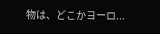物は、どこかヨーロ...